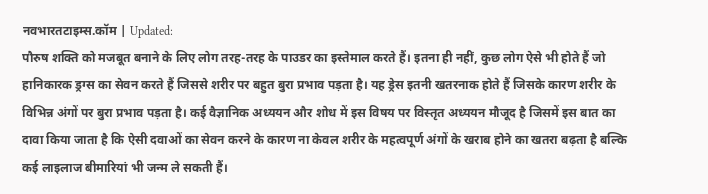नवभारतटाइम्स.कॉम | Updated:
पौरुष शक्ति को मजबूत बनाने के लिए लोग तरह-तरह के पाउडर का इस्तेमाल करते हैं। इतना ही नहीं, कुछ लोग ऐसे भी होते हैं जो हानिकारक ड्रग्स का सेवन करते हैं जिससे शरीर पर बहुत बुरा प्रभाव पड़ता है। यह ड्रेस इतनी खतरनाक होते हैं जिसके कारण शरीर के विभिन्न अंगों पर बुरा प्रभाव पड़ता है। कई वैज्ञानिक अध्ययन और शोध में इस विषय पर विस्तृत अध्ययन मौजूद है जिसमें इस बात का दावा किया जाता है कि ऐसी दवाओं का सेवन करने के कारण ना केवल शरीर के महत्वपूर्ण अंगों के खराब होने का खतरा बढ़ता है बल्कि कई लाइलाज बीमारियां भी जन्म ले सकती हैं।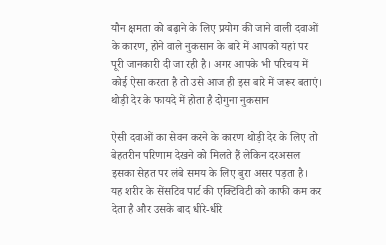यौन क्षमता को बढ़ाने के लिए प्रयोग की जाने वाली दवाओं के कारण, होने वाले नुकसान के बारे में आपको यहां पर पूरी जानकारी दी जा रही है। अगर आपके भी परिचय में कोई ऐसा करता है तो उसे आज ही इस बारे में जरूर बताएं।
थोड़ी देर के फायदे में होता है दोगुना नुकसान

ऐसी दवाओं का सेवन करने के कारण थोड़ी देर के लिए तो बेहतरीन परिणाम देखने को मिलते हैं लेकिन दरअसल इसका सेहत पर लंबे समय के लिए बुरा असर पड़ता है। यह शरीर के सेंसटिव पार्ट की एक्टिविटी को काफी कम कर देता है और उसके बाद धीरे-धीरे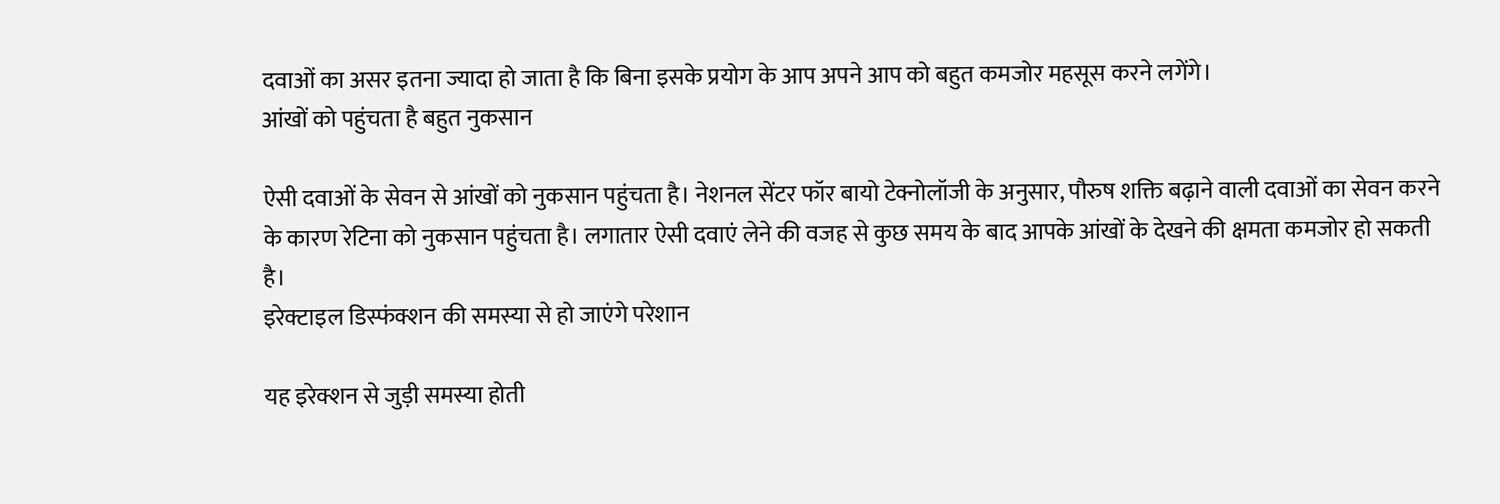दवाओं का असर इतना ज्यादा हो जाता है कि बिना इसके प्रयोग के आप अपने आप को बहुत कमजोर महसूस करने लगेंगे।
आंखों को पहुंचता है बहुत नुकसान

ऐसी दवाओं के सेवन से आंखों को नुकसान पहुंचता है। नेशनल सेंटर फॉर बायो टेक्नोलॉजी के अनुसार, पौरुष शक्ति बढ़ाने वाली दवाओं का सेवन करने के कारण रेटिना को नुकसान पहुंचता है। लगातार ऐसी दवाएं लेने की वजह से कुछ समय के बाद आपके आंखों के देखने की क्षमता कमजोर हो सकती है।
इरेक्टाइल डिस्फंक्शन की समस्या से हो जाएंगे परेशान

यह इरेक्शन से जुड़ी समस्या होती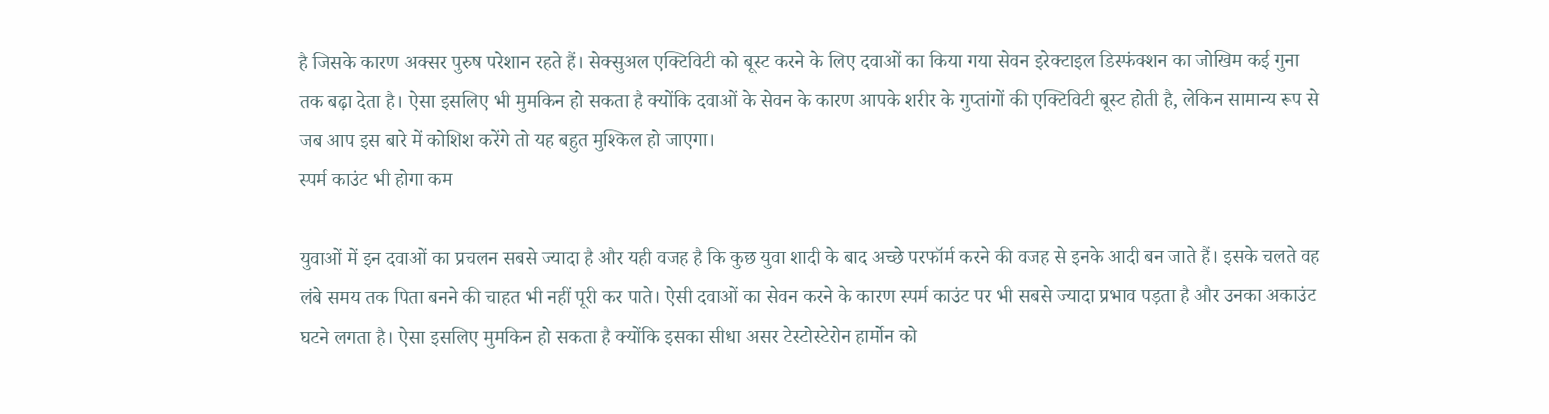है जिसके कारण अक्सर पुरुष परेशान रहते हैं। सेक्सुअल एक्टिविटी को बूस्ट करने के लिए दवाओं का किया गया सेवन इरेक्टाइल डिस्फंक्शन का जोखिम कई गुना तक बढ़ा देता है। ऐसा इसलिए भी मुमकिन हो सकता है क्योंकि दवाओं के सेवन के कारण आपके शरीर के गुप्तांगों की एक्टिविटी बूस्ट होती है, लेकिन सामान्य रूप से जब आप इस बारे में कोशिश करेंगे तो यह बहुत मुश्किल हो जाएगा।
स्पर्म काउंट भी होगा कम

युवाओं में इन दवाओं का प्रचलन सबसे ज्यादा है और यही वजह है कि कुछ युवा शादी के बाद अच्छे परफॉर्म करने की वजह से इनके आदी बन जाते हैं। इसके चलते वह लंबे समय तक पिता बनने की चाहत भी नहीं पूरी कर पाते। ऐसी दवाओं का सेवन करने के कारण स्पर्म काउंट पर भी सबसे ज्यादा प्रभाव पड़ता है और उनका अकाउंट घटने लगता है। ऐसा इसलिए मुमकिन हो सकता है क्योंकि इसका सीधा असर टेस्टोस्टेरोन हार्मोन को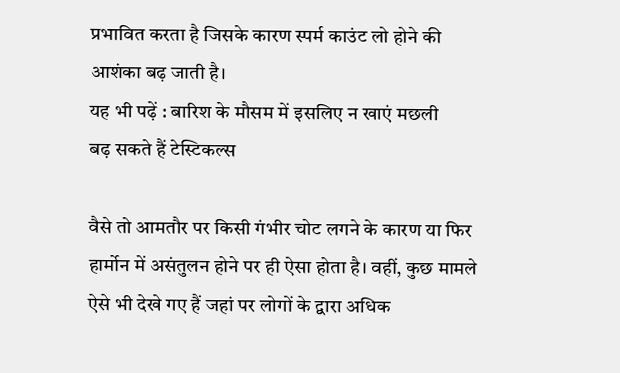प्रभावित करता है जिसके कारण स्पर्म काउंट लो होने की आशंका बढ़ जाती है।
यह भी पढ़ें : बारिश के मौसम में इसलिए न खाएं मछली
बढ़ सकते हैं टेस्टिकल्स

वैसे तो आमतौर पर किसी गंभीर चोट लगने के कारण या फिर हार्मोन में असंतुलन होने पर ही ऐसा होता है। वहीं, कुछ मामले ऐसे भी देखे गए हैं जहां पर लोगों के द्वारा अधिक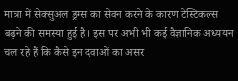मात्रा में सेक्सुअल ड्रग्स का सेवन करने के कारण टेस्टिकल्स बढ़ने की समस्या हुई है। इस पर अभी भी कई वैज्ञानिक अध्ययन चल रहे हैं कि कैसे इन दवाओं का असर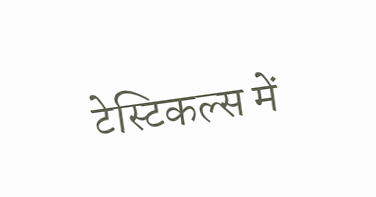टेस्टिकल्स में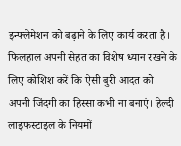इन्फ्लेमेशन को बढ़ाने के लिए कार्य करता है।
फिलहाल अपनी सेहत का विशेष ध्यान रखने के लिए कोशिश करें कि ऐसी बुरी आदत को अपनी जिंदगी का हिस्सा कभी ना बनाएं। हेल्दी लाइफस्टाइल के नियमों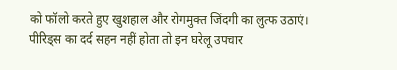को फॉलो करते हुए खुशहाल और रोगमुक्त जिंदगी का लुत्फ उठाएं।
पीरिड्स का दर्द सहन नहीं होता तो इन घरेलू उपचार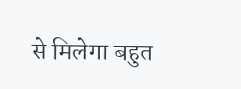से मिलेगा बहुत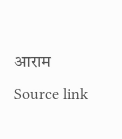आराम
Source link